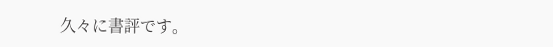久々に書評です。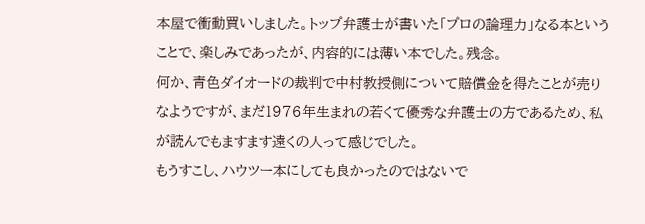本屋で衝動買いしました。トップ弁護士が書いた「プロの論理力」なる本ということで、楽しみであったが、内容的には薄い本でした。残念。
何か、青色ダイオードの裁判で中村教授側について賠償金を得たことが売りなようですが、まだ1976年生まれの若くて優秀な弁護士の方であるため、私が読んでもますます遠くの人って感じでした。
もうすこし、ハウツー本にしても良かったのではないで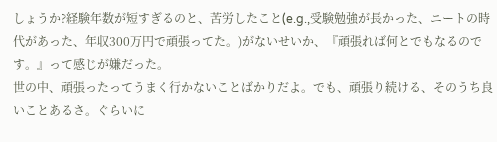しょうか?経験年数が短すぎるのと、苦労したこと(e.g.,受験勉強が長かった、ニートの時代があった、年収300万円で頑張ってた。)がないせいか、『頑張れば何とでもなるのです。』って感じが嫌だった。
世の中、頑張ったってうまく行かないことばかりだよ。でも、頑張り続ける、そのうち良いことあるさ。ぐらいに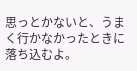思っとかないと、うまく行かなかったときに落ち込むよ。